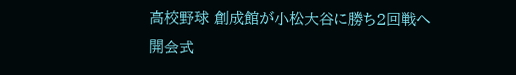高校野球 創成館が小松大谷に勝ち2回戦へ 開会式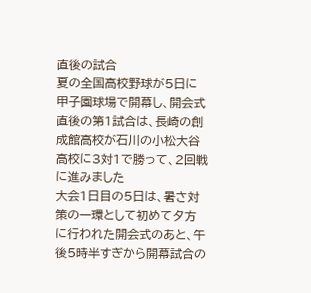直後の試合
夏の全国高校野球が5日に甲子園球場で開幕し、開会式直後の第1試合は、長崎の創成館高校が石川の小松大谷高校に3対1で勝って、2回戦に進みました
大会1日目の5日は、暑さ対策の一環として初めて夕方に行われた開会式のあと、午後5時半すぎから開幕試合の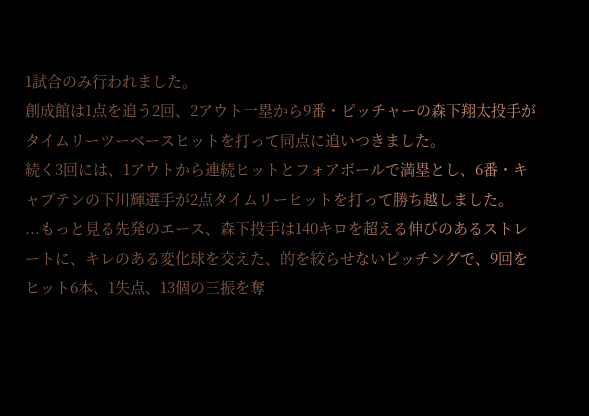1試合のみ行われました。
創成館は1点を追う2回、2アウト一塁から9番・ピッチャーの森下翔太投手がタイムリーツーベースヒットを打って同点に追いつきました。
続く3回には、1アウトから連続ヒットとフォアボールで満塁とし、6番・キャプテンの下川輝選手が2点タイムリーヒットを打って勝ち越しました。
...もっと見る先発のエース、森下投手は140キロを超える伸びのあるストレートに、キレのある変化球を交えた、的を絞らせないピッチングで、9回をヒット6本、1失点、13個の三振を奪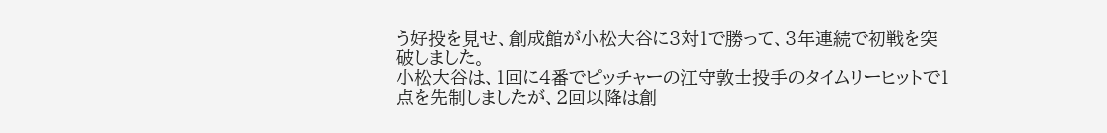う好投を見せ、創成館が小松大谷に3対1で勝って、3年連続で初戦を突破しました。
小松大谷は、1回に4番でピッチャーの江守敦士投手のタイムリーヒットで1点を先制しましたが、2回以降は創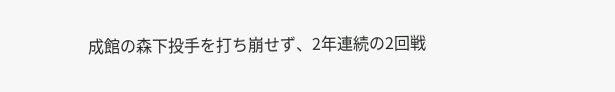成館の森下投手を打ち崩せず、2年連続の2回戦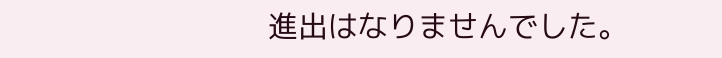進出はなりませんでした。